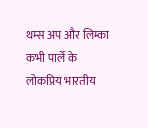थम्स अप और लिम्का कभी पार्ले के लोकप्रिय भारतीय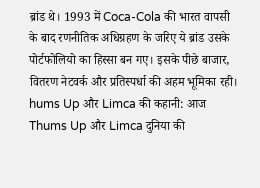ब्रांड थे। 1993 में Coca-Cola की भारत वापसी के बाद रणनीतिक अधिग्रहण के जरिए ये ब्रांड उसके पोर्टफोलियो का हिस्सा बन गए। इसके पीछे बाजार, वितरण नेटवर्क और प्रतिस्पर्धा की अहम भूमिका रही।
hums Up और Limca की कहानी: आज Thums Up और Limca दुनिया की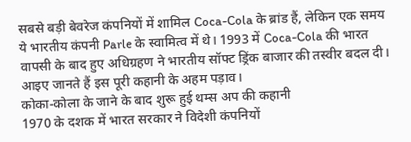सबसे बड़ी बेवरेज कंपनियों में शामिल Coca-Cola के ब्रांड हैं, लेकिन एक समय ये भारतीय कंपनी Parle के स्वामित्व में थे। 1993 में Coca-Cola की भारत वापसी के बाद हुए अधिग्रहण ने भारतीय सॉफ्ट ड्रिंक बाजार की तस्वीर बदल दी। आइए जानते हैं इस पूरी कहानी के अहम पड़ाव।
कोका-कोला के जाने के बाद शुरू हुई थम्स अप की कहानी
1970 के दशक में भारत सरकार ने विदेशी कंपनियों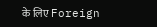के लिए Foreign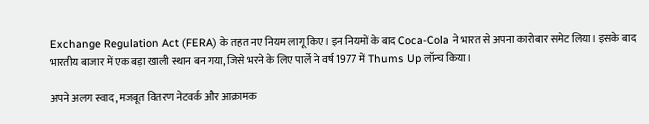Exchange Regulation Act (FERA) के तहत नए नियम लागू किए। इन नियमों के बाद Coca-Cola ने भारत से अपना कारोबार समेट लिया। इसके बाद भारतीय बाजार में एक बड़ा खाली स्थान बन गया, जिसे भरने के लिए पार्ले ने वर्ष 1977 में Thums Up लॉन्च किया।

अपने अलग स्वाद, मजबूत वितरण नेटवर्क और आक्रामक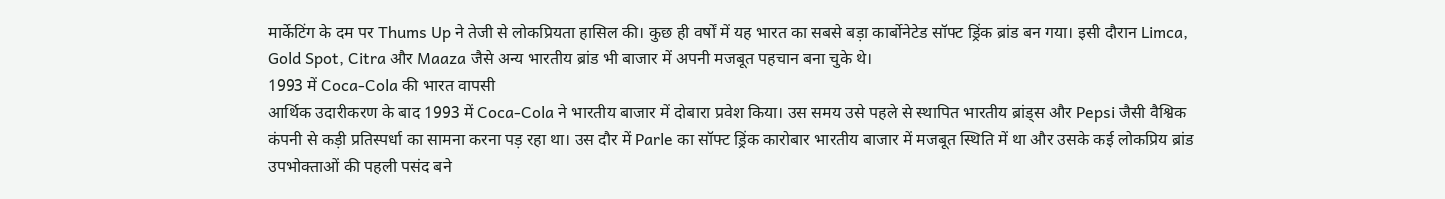मार्केटिंग के दम पर Thums Up ने तेजी से लोकप्रियता हासिल की। कुछ ही वर्षों में यह भारत का सबसे बड़ा कार्बोनेटेड सॉफ्ट ड्रिंक ब्रांड बन गया। इसी दौरान Limca, Gold Spot, Citra और Maaza जैसे अन्य भारतीय ब्रांड भी बाजार में अपनी मजबूत पहचान बना चुके थे।
1993 में Coca-Cola की भारत वापसी
आर्थिक उदारीकरण के बाद 1993 में Coca-Cola ने भारतीय बाजार में दोबारा प्रवेश किया। उस समय उसे पहले से स्थापित भारतीय ब्रांड्स और Pepsi जैसी वैश्विक कंपनी से कड़ी प्रतिस्पर्धा का सामना करना पड़ रहा था। उस दौर में Parle का सॉफ्ट ड्रिंक कारोबार भारतीय बाजार में मजबूत स्थिति में था और उसके कई लोकप्रिय ब्रांड उपभोक्ताओं की पहली पसंद बने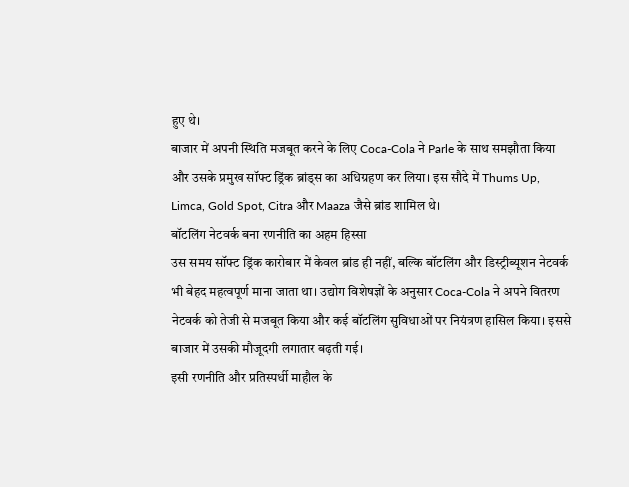हुए थे।
बाजार में अपनी स्थिति मजबूत करने के लिए Coca-Cola ने Parle के साथ समझौता किया और उसके प्रमुख सॉफ्ट ड्रिंक ब्रांड्स का अधिग्रहण कर लिया। इस सौदे में Thums Up, Limca, Gold Spot, Citra और Maaza जैसे ब्रांड शामिल थे।
बॉटलिंग नेटवर्क बना रणनीति का अहम हिस्सा
उस समय सॉफ्ट ड्रिंक कारोबार में केवल ब्रांड ही नहीं, बल्कि बॉटलिंग और डिस्ट्रीब्यूशन नेटवर्क भी बेहद महत्वपूर्ण माना जाता था। उद्योग विशेषज्ञों के अनुसार Coca-Cola ने अपने वितरण नेटवर्क को तेजी से मजबूत किया और कई बॉटलिंग सुविधाओं पर नियंत्रण हासिल किया। इससे बाजार में उसकी मौजूदगी लगातार बढ़ती गई।
इसी रणनीति और प्रतिस्पर्धी माहौल के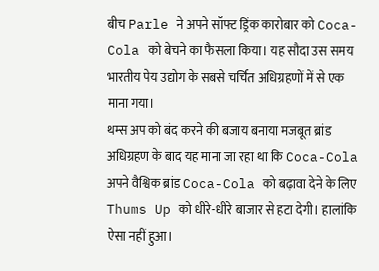बीच Parle ने अपने सॉफ्ट ड्रिंक कारोबार को Coca-Cola को बेचने का फैसला किया। यह सौदा उस समय भारतीय पेय उद्योग के सबसे चर्चित अधिग्रहणों में से एक माना गया।
थम्स अप को बंद करने की बजाय बनाया मजबूत ब्रांड
अधिग्रहण के बाद यह माना जा रहा था कि Coca-Cola अपने वैश्विक ब्रांड Coca-Cola को बढ़ावा देने के लिए Thums Up को धीरे-धीरे बाजार से हटा देगी। हालांकि ऐसा नहीं हुआ।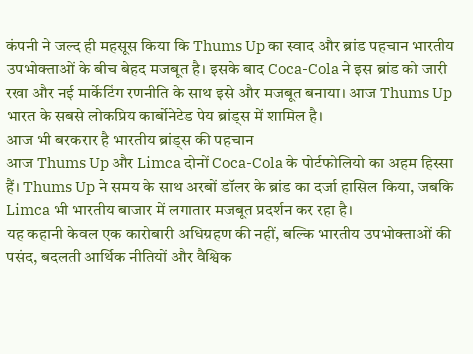कंपनी ने जल्द ही महसूस किया कि Thums Up का स्वाद और ब्रांड पहचान भारतीय उपभोक्ताओं के बीच बेहद मजबूत है। इसके बाद Coca-Cola ने इस ब्रांड को जारी रखा और नई मार्केटिंग रणनीति के साथ इसे और मजबूत बनाया। आज Thums Up भारत के सबसे लोकप्रिय कार्बोनेटेड पेय ब्रांड्स में शामिल है।
आज भी बरकरार है भारतीय ब्रांड्स की पहचान
आज Thums Up और Limca दोनों Coca-Cola के पोर्टफोलियो का अहम हिस्सा हैं। Thums Up ने समय के साथ अरबों डॉलर के ब्रांड का दर्जा हासिल किया, जबकि Limca भी भारतीय बाजार में लगातार मजबूत प्रदर्शन कर रहा है।
यह कहानी केवल एक कारोबारी अधिग्रहण की नहीं, बल्कि भारतीय उपभोक्ताओं की पसंद, बदलती आर्थिक नीतियों और वैश्विक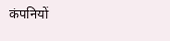कंपनियों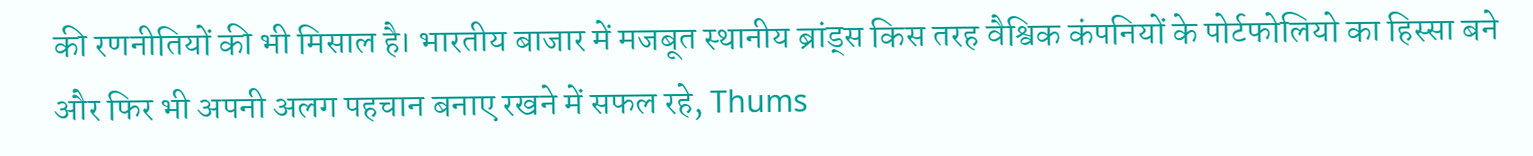की रणनीतियों की भी मिसाल है। भारतीय बाजार में मजबूत स्थानीय ब्रांड्स किस तरह वैश्विक कंपनियों के पोर्टफोलियो का हिस्सा बने और फिर भी अपनी अलग पहचान बनाए रखने में सफल रहे, Thums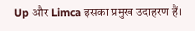Up और Limca इसका प्रमुख उदाहरण हैं।